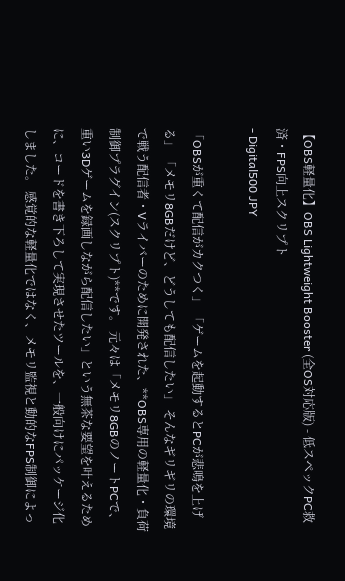【OBS軽量化】OBS Lightweight Booster (全OS対応版) - 低スペックPC救済・FPS向上スクリプト
- Digital500 JPY

「OBSが重くて配信がカクつく」 「ゲームを起動するとPCが悲鳴を上げる」 「メモリ8GBだけど、どうしても配信したい」 そんなギリギリの環境で戦う配信者・Vライバーのために開発された、**OBS専用の軽量化・負荷制御プラグイン(スクリプト)**です。 元々は「メモリ8GBのノートPCで、重い3Dゲームを録画しながら配信したい」という無茶な要望を叶えるために、コードを書き下ろして実現させたツールを、一般向けにパッケージ化しました。 感覚的な軽量化ではなく、メモリ監視と動的なFPS制御によっ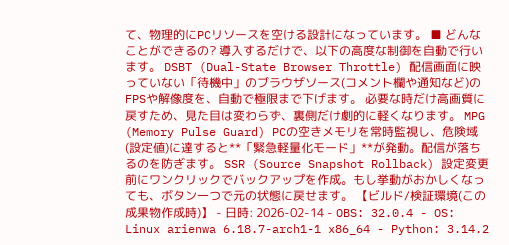て、物理的にPCリソースを空ける設計になっています。 ■ どんなことができるの? 導入するだけで、以下の高度な制御を自動で行います。 DSBT (Dual-State Browser Throttle) 配信画面に映っていない「待機中」のブラウザソース(コメント欄や通知など)のFPSや解像度を、自動で極限まで下げます。 必要な時だけ高画質に戻すため、見た目は変わらず、裏側だけ劇的に軽くなります。 MPG (Memory Pulse Guard) PCの空きメモリを常時監視し、危険域(設定値)に達すると**「緊急軽量化モード」**が発動。配信が落ちるのを防ぎます。 SSR (Source Snapshot Rollback) 設定変更前にワンクリックでバックアップを作成。もし挙動がおかしくなっても、ボタン一つで元の状態に戻せます。 【ビルド/検証環境(この成果物作成時)】 - 日時: 2026-02-14 - OBS: 32.0.4 - OS: Linux arienwa 6.18.7-arch1-1 x86_64 - Python: 3.14.2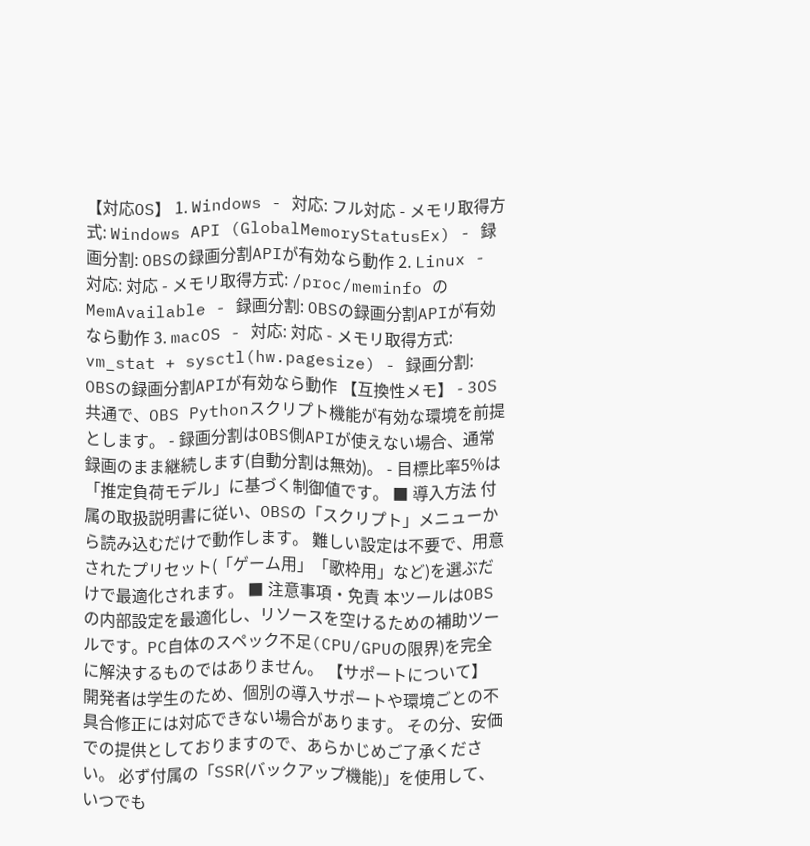【対応OS】 1. Windows - 対応: フル対応 - メモリ取得方式: Windows API (GlobalMemoryStatusEx) - 録画分割: OBSの録画分割APIが有効なら動作 2. Linux - 対応: 対応 - メモリ取得方式: /proc/meminfo の MemAvailable - 録画分割: OBSの録画分割APIが有効なら動作 3. macOS - 対応: 対応 - メモリ取得方式: vm_stat + sysctl(hw.pagesize) - 録画分割: OBSの録画分割APIが有効なら動作 【互換性メモ】 - 3OS共通で、OBS Pythonスクリプト機能が有効な環境を前提とします。 - 録画分割はOBS側APIが使えない場合、通常録画のまま継続します(自動分割は無効)。 - 目標比率5%は「推定負荷モデル」に基づく制御値です。 ■ 導入方法 付属の取扱説明書に従い、OBSの「スクリプト」メニューから読み込むだけで動作します。 難しい設定は不要で、用意されたプリセット(「ゲーム用」「歌枠用」など)を選ぶだけで最適化されます。 ■ 注意事項・免責 本ツールはOBSの内部設定を最適化し、リソースを空けるための補助ツールです。PC自体のスペック不足(CPU/GPUの限界)を完全に解決するものではありません。 【サポートについて】 開発者は学生のため、個別の導入サポートや環境ごとの不具合修正には対応できない場合があります。 その分、安価での提供としておりますので、あらかじめご了承ください。 必ず付属の「SSR(バックアップ機能)」を使用して、いつでも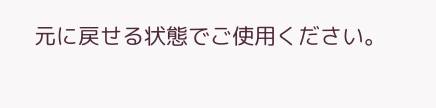元に戻せる状態でご使用ください。